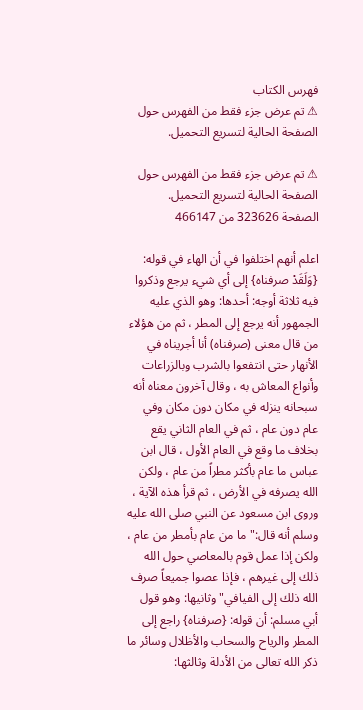فهرس الكتاب
⚠ تم عرض جزء فقط من الفهرس حول الصفحة الحالية لتسريع التحميل.

⚠ تم عرض جزء فقط من الفهرس حول الصفحة الحالية لتسريع التحميل.
الصفحة 323626 من 466147

اعلم أنهم اختلفوا في أن الهاء في قوله: {وَلَقَدْ صرفناه} إلى أي شيء يرجع وذكروا فيه ثلاثة أوجه: أحدها: وهو الذي عليه الجمهور أنه يرجع إلى المطر ، ثم من هؤلاء من قال معنى (صرفناه) أنا أجريناه في الأنهار حتى انتفعوا بالشرب وبالزراعات وأنواع المعاش به ، وقال آخرون معناه أنه سبحانه ينزله في مكان دون مكان وفي عام دون عام ، ثم في العام الثاني يقع بخلاف ما وقع في العام الأول ، قال ابن عباس ما عام بأكثر مطراً من عام ، ولكن الله يصرفه في الأرض ، ثم قرأ هذه الآية ، وروى ابن مسعود عن النبي صلى الله عليه وسلم أنه قال:"ما من عام بأمطر من عام ، ولكن إذا عمل قوم بالمعاصي حول الله ذلك إلى غيرهم ، فإذا عصوا جميعاً صرف الله ذلك إلى الفيافي"وثانيها: وهو قول أبي مسلم: أن قوله: {صرفناه} راجع إلى المطر والرياح والسحاب والأظلال وسائر ما ذكر الله تعالى من الأدلة وثالثها: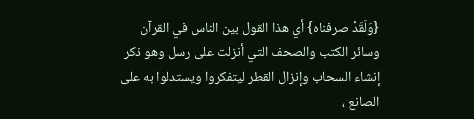{وَلَقَدْ صرفناه} أي هذا القول بين الناس في القرآن وسائر الكتب والصحف التي أنزلت على رسل وهو ذكر إنشاء السحاب وإنزال القطر ليتفكروا ويستدلوا به على الصانع ،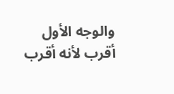والوجه الأول أقرب لأنه أقرب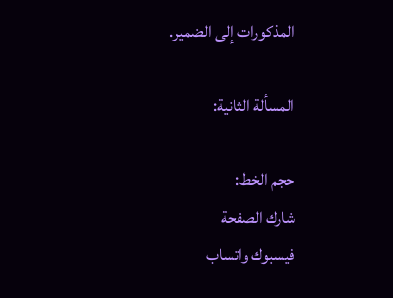المذكورات إلى الضمير.

المسألة الثانية:

حجم الخط:
شارك الصفحة
فيسبوك واتساب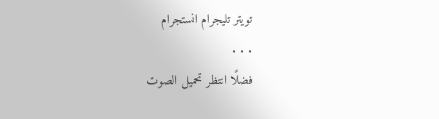تويتر تليجرام انستجرام
. . .
فضلًا انتظر تحميل الصوت